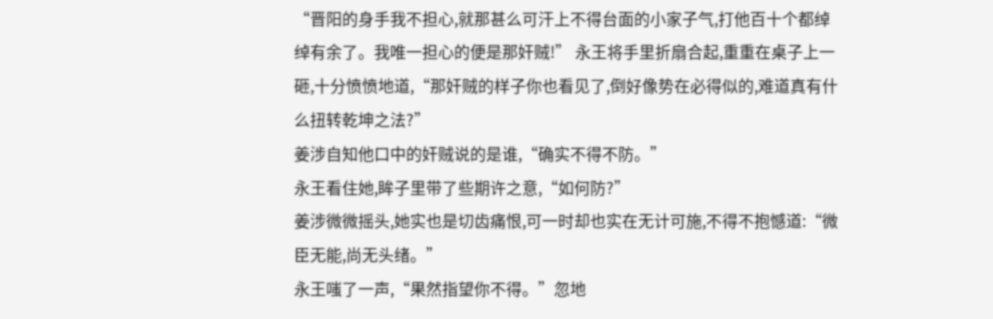“晋阳的身手我不担心,就那甚么可汗上不得台面的小家子气,打他百十个都绰绰有余了。我唯一担心的便是那奸贼!” 永王将手里折扇合起,重重在桌子上一砸,十分愤愤地道,“那奸贼的样子你也看见了,倒好像势在必得似的,难道真有什么扭转乾坤之法?”
姜涉自知他口中的奸贼说的是谁,“确实不得不防。”
永王看住她,眸子里带了些期许之意,“如何防?”
姜涉微微摇头,她实也是切齿痛恨,可一时却也实在无计可施,不得不抱憾道:“微臣无能,尚无头绪。”
永王嗤了一声,“果然指望你不得。”忽地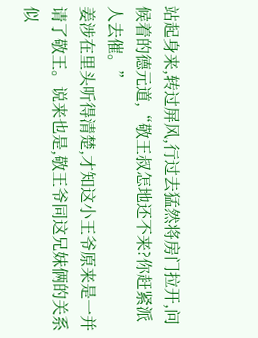站起身来,转过屏风,行过去猛然将房门拉开,问候着的德元道,“敬王叔怎地还不来?你赶紧派人去催。”
姜涉在里头听得清楚,才知这小王爷原来是一并请了敬王。说来也是,敬王爷同这兄妹俩的关系似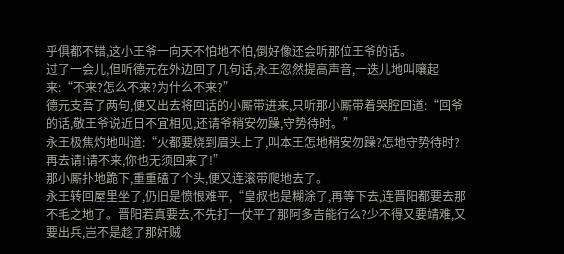乎俱都不错,这小王爷一向天不怕地不怕,倒好像还会听那位王爷的话。
过了一会儿,但听德元在外边回了几句话,永王忽然提高声音,一迭儿地叫嚷起来:“不来?怎么不来?为什么不来?”
德元支吾了两句,便又出去将回话的小厮带进来,只听那小厮带着哭腔回道:“回爷的话,敬王爷说近日不宜相见,还请爷稍安勿躁,守势待时。”
永王极焦灼地叫道:“火都要烧到眉头上了,叫本王怎地稍安勿躁?怎地守势待时?再去请!请不来,你也无须回来了!”
那小厮扑地跪下,重重磕了个头,便又连滚带爬地去了。
永王转回屋里坐了,仍旧是愤恨难平,“皇叔也是糊涂了,再等下去,连晋阳都要去那不毛之地了。晋阳若真要去,不先打一仗平了那阿多吉能行么?少不得又要靖难,又要出兵,岂不是趁了那奸贼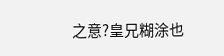之意?皇兄糊涂也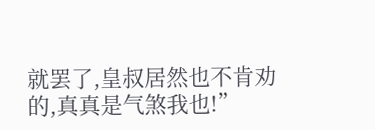就罢了,皇叔居然也不肯劝的,真真是气煞我也!”